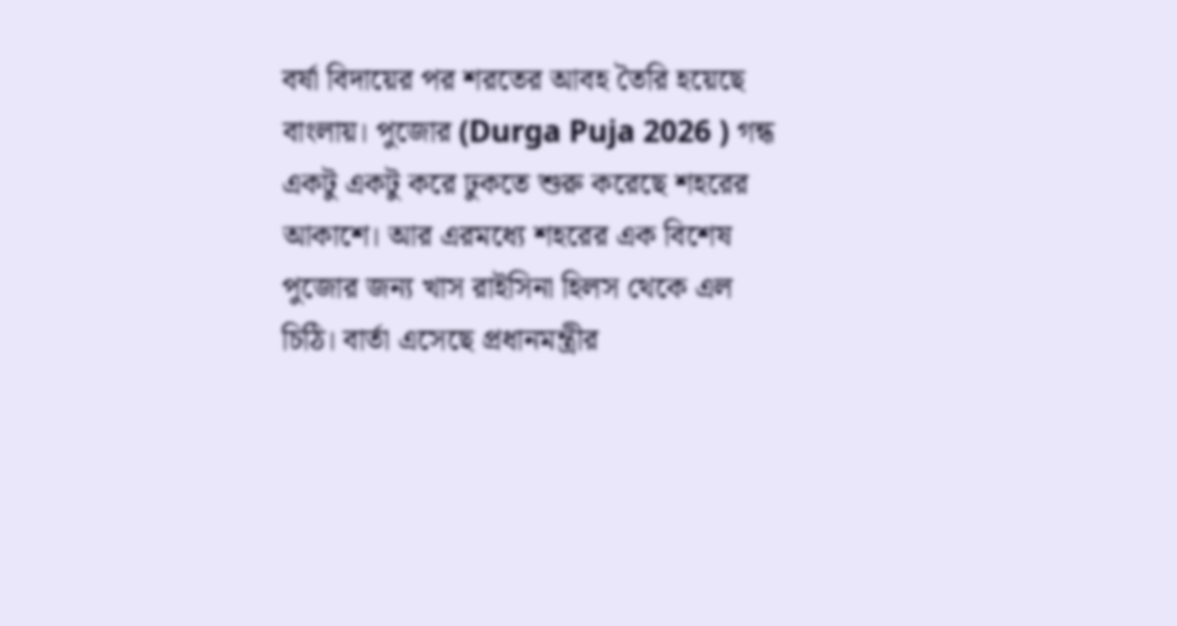বর্ষা বিদায়ের পর শরতের আবহ তৈরি হয়েছে বাংলায়। পুজোর (Durga Puja 2026 ) গন্ধ একটু একটু করে ঢুকতে শুরু করেছে শহরের আকাশে। আর এরমধ্যে শহরের এক বিশেষ পুজোর জন্য খাস রাইসিনা হিলস থেকে এল চিঠি। বার্তা এসেছে প্রধানমন্ত্রীর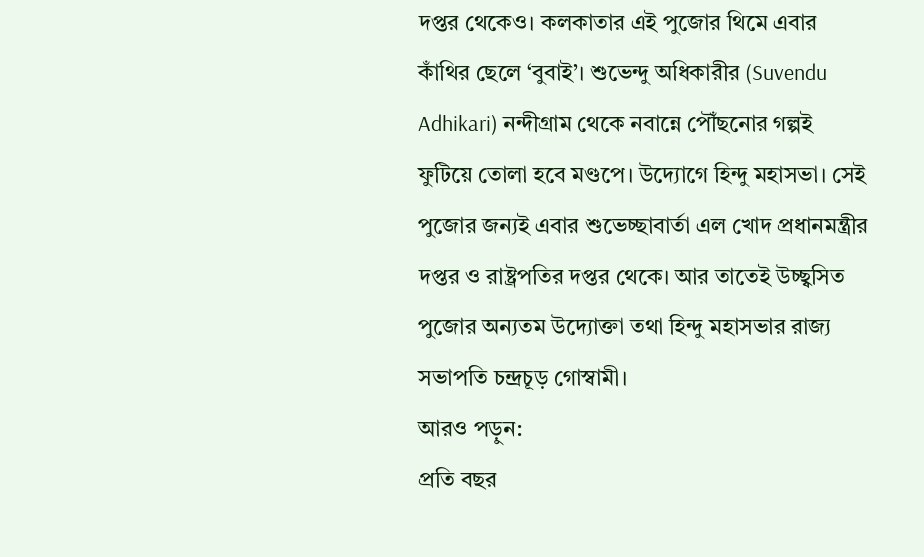দপ্তর থেকেও। কলকাতার এই পুজোর থিমে এবার কাঁথির ছেলে ‘বুবাই’। শুভেন্দু অধিকারীর (Suvendu Adhikari) নন্দীগ্রাম থেকে নবান্নে পৌঁছনোর গল্পই ফুটিয়ে তোলা হবে মণ্ডপে। উদ্যোগে হিন্দু মহাসভা। সেই পুজোর জন্যই এবার শুভেচ্ছাবার্তা এল খোদ প্রধানমন্ত্রীর দপ্তর ও রাষ্ট্রপতির দপ্তর থেকে। আর তাতেই উচ্ছ্বসিত পুজোর অন্যতম উদ্যোক্তা তথা হিন্দু মহাসভার রাজ্য সভাপতি চন্দ্রচূড় গোস্বামী।
আরও পড়ুন:
প্রতি বছর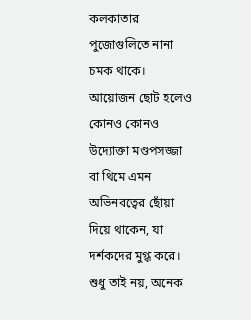কলকাতার পুজোগুলিতে নানা চমক থাকে। আয়োজন ছোট হলেও কোনও কোনও উদ্যোক্তা মণ্ডপসজ্জা বা থিমে এমন অভিনবত্বের ছোঁয়া দিয়ে থাকেন, যা দর্শকদের মুগ্ধ করে। শুধু তাই নয়, অনেক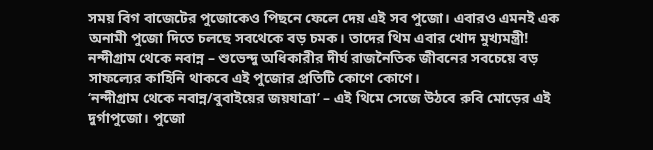সময় বিগ বাজেটের পুজোকেও পিছনে ফেলে দেয় এই সব পুজো। এবারও এমনই এক অনামী পুজো দিতে চলছে সবথেকে বড় চমক। তাদের থিম এবার খোদ মুখ্যমন্ত্রী! নন্দীগ্রাম থেকে নবান্ন – শুভেন্দু অধিকারীর দীর্ঘ রাজনৈতিক জীবনের সবচেয়ে বড় সাফল্যের কাহিনি থাকবে এই পুজোর প্রতিটি কোণে কোণে।
‘নন্দীগ্রাম থেকে নবান্ন/বুবাইয়ের জয়যাত্রা’ – এই থিমে সেজে উঠবে রুবি মোড়ের এই দুর্গাপুজো। পুজো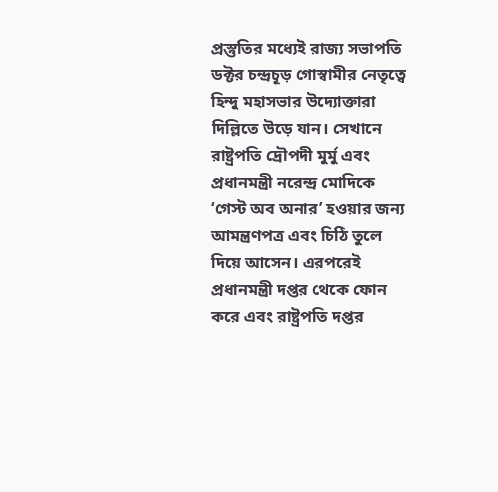প্রস্তুতির মধ্যেই রাজ্য সভাপতি ডক্টর চন্দ্রচূড় গোস্বামীর নেতৃত্বে হিন্দু মহাসভার উদ্যোক্তারা দিল্লিতে উড়ে যান। সেখানে রাষ্ট্রপতি দ্রৌপদী মুর্মু এবং প্রধানমন্ত্রী নরেন্দ্র মোদিকে ‘গেস্ট অব অনার’ হওয়ার জন্য আমন্ত্রণপত্র এবং চিঠি তুলে দিয়ে আসেন। এরপরেই প্রধানমন্ত্রী দপ্তর থেকে ফোন করে এবং রাষ্ট্রপতি দপ্তর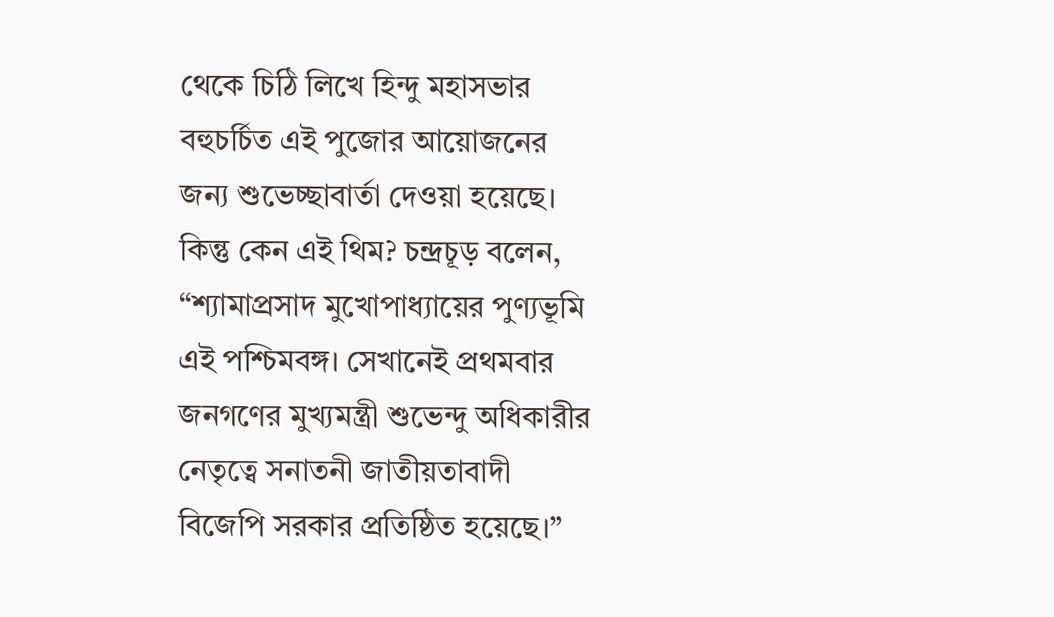থেকে চিঠি লিখে হিন্দু মহাসভার বহুচর্চিত এই পুজোর আয়োজনের জন্য শুভেচ্ছাবার্তা দেওয়া হয়েছে।
কিন্তু কেন এই থিম? চন্দ্রচূড় বলেন, “শ্যামাপ্রসাদ মুখোপাধ্যায়ের পুণ্যভূমি এই পশ্চিমবঙ্গ। সেখানেই প্রথমবার জনগণের মুখ্যমন্ত্রী শুভেন্দু অধিকারীর নেতৃত্বে সনাতনী জাতীয়তাবাদী বিজেপি সরকার প্রতিষ্ঠিত হয়েছে।”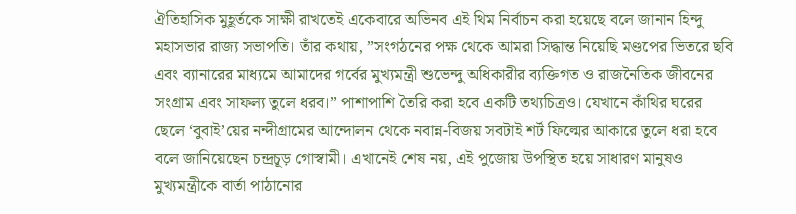ঐতিহাসিক মুহূর্তকে সাক্ষী রাখতেই একেবারে অভিনব এই থিম নির্বাচন করা হয়েছে বলে জানান হিন্দু মহাসভার রাজ্য সভাপতি। তাঁর কথায়, ”সংগঠনের পক্ষ থেকে আমরা সিদ্ধান্ত নিয়েছি মণ্ডপের ভিতরে ছবি এবং ব্যানারের মাধ্যমে আমাদের গর্বের মুখ্যমন্ত্রী শুভেন্দু অধিকারীর ব্যক্তিগত ও রাজনৈতিক জীবনের সংগ্রাম এবং সাফল্য তুলে ধরব।” পাশাপাশি তৈরি করা হবে একটি তথ্যচিত্রও। যেখানে কাঁথির ঘরের ছেলে ‘বুবাই’য়ের নন্দীগ্রামের আন্দোলন থেকে নবান্ন-বিজয় সবটাই শর্ট ফিল্মের আকারে তুলে ধরা হবে বলে জানিয়েছেন চন্দ্রচূড় গোস্বামী। এখানেই শেষ নয়, এই পুজোয় উপস্থিত হয়ে সাধারণ মানুষও মুখ্যমন্ত্রীকে বার্তা পাঠানোর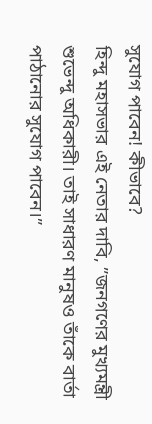সুযোগ পাবেন! কীভাবে?
হিন্দু মহাসভার এই নেতার দাবি, ”জনগণের মুখ্যমন্ত্রী শুভেন্দু অধিকারী। তাই সাধারণ মানুষও তাঁকে বার্তা পাঠানোর সুযোগ পাবেন।”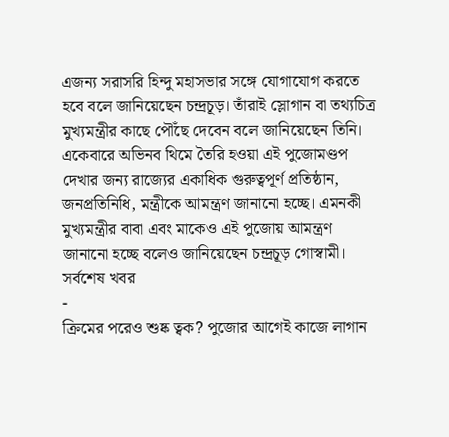এজন্য সরাসরি হিন্দু মহাসভার সঙ্গে যোগাযোগ করতে হবে বলে জানিয়েছেন চন্দ্রচূড়। তাঁরাই স্লোগান বা তথ্যচিত্র মুখ্যমন্ত্রীর কাছে পৌঁছে দেবেন বলে জানিয়েছেন তিনি। একেবারে অভিনব থিমে তৈরি হওয়া এই পুজোমণ্ডপ দেখার জন্য রাজ্যের একাধিক গুরুত্বপূর্ণ প্রতিষ্ঠান, জনপ্রতিনিধি, মন্ত্রীকে আমন্ত্রণ জানানো হচ্ছে। এমনকী মুখ্যমন্ত্রীর বাবা এবং মাকেও এই পুজোয় আমন্ত্রণ জানানো হচ্ছে বলেও জানিয়েছেন চন্দ্রচূড় গোস্বামী।
সর্বশেষ খবর
-
ক্রিমের পরেও শুষ্ক ত্বক? পুজোর আগেই কাজে লাগান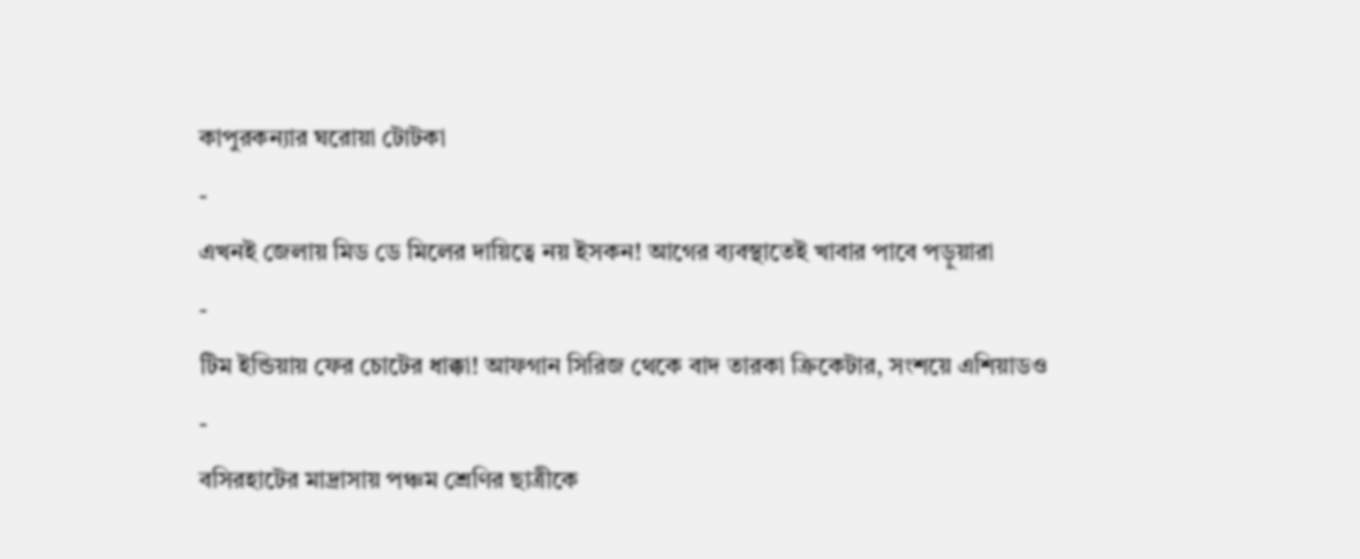কাপুরকন্যার ঘরোয়া টোটকা
-
এখনই জেলায় মিড ডে মিলের দায়িত্বে নয় ইসকন! আগের ব্যবস্থাতেই খাবার পাবে পড়ুয়ারা
-
টিম ইন্ডিয়ায় ফের চোটের ধাক্কা! আফগান সিরিজ থেকে বাদ তারকা ক্রিকেটার, সংশয়ে এশিয়াডও
-
বসিরহাটের মাদ্রাসায় পঞ্চম শ্রেণির ছাত্রীকে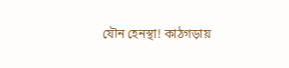যৌন হেনস্থা! কাঠগড়ায়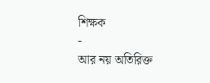শিক্ষক
-
আর নয় অতিরিক্ত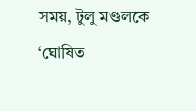সময়, টুলু মণ্ডলকে ‘ঘোষিত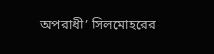অপরাধী’ সিলমোহরের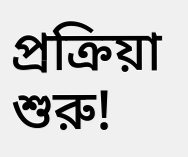প্রক্রিয়া শুরু!